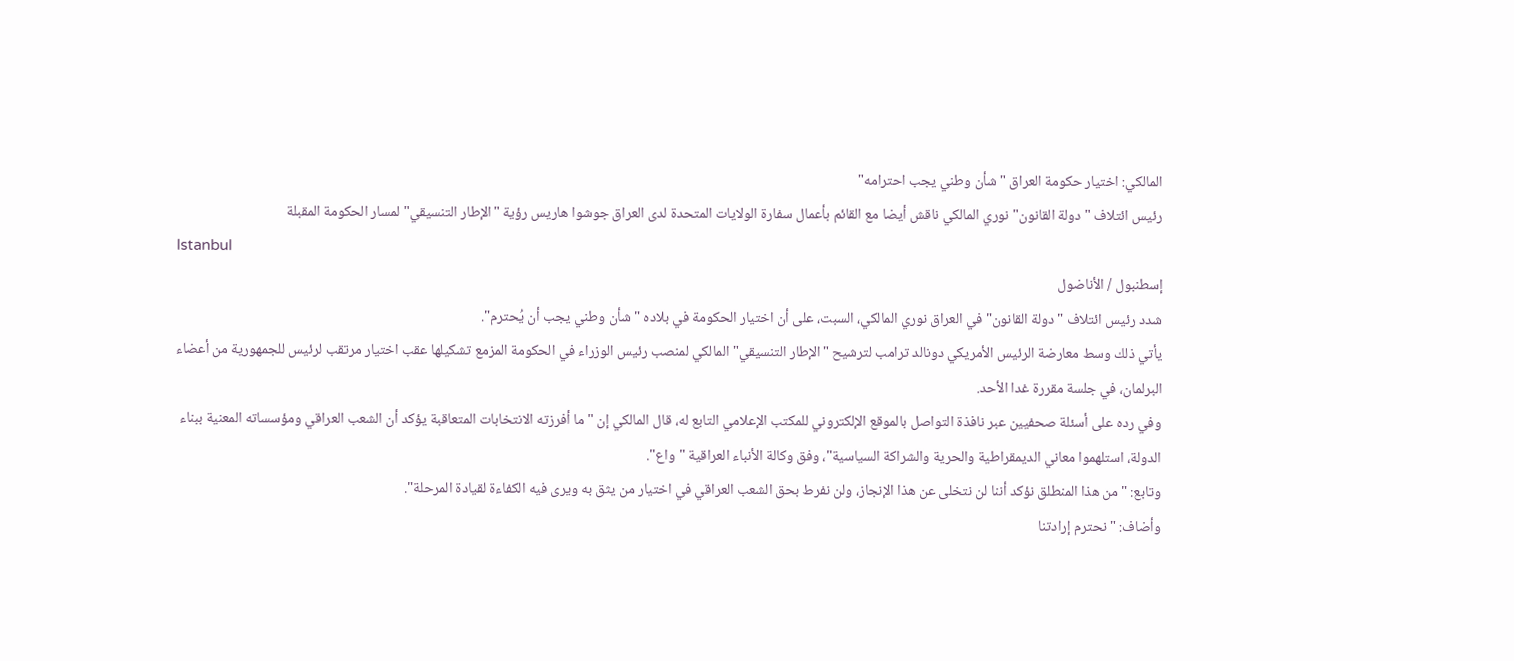المالكي: اختيار حكومة العراق "شأن وطني يجب احترامه"
رئيس ائتلاف "دولة القانون" نوري المالكي ناقش أيضا مع القائم بأعمال سفارة الولايات المتحدة لدى العراق جوشوا هاريس رؤية "الإطار التنسيقي" لمسار الحكومة المقبلة
Istanbul
إسطنبول / الأناضول
شدد رئيس ائتلاف "دولة القانون" في العراق نوري المالكي، السبت، على أن اختيار الحكومة في بلاده "شأن وطني يجب أن يُحترم".
يأتي ذلك وسط معارضة الرئيس الأمريكي دونالد ترامب لترشيح "الإطار التنسيقي" المالكي لمنصب رئيس الوزراء في الحكومة المزمع تشكيلها عقب اختيار مرتقب لرئيس للجمهورية من أعضاء البرلمان، في جلسة مقررة غدا الأحد.
وفي رده على أسئلة صحفيين عبر نافذة التواصل بالموقع الإلكتروني للمكتب الإعلامي التابع له، قال المالكي إن "ما أفرزته الانتخابات المتعاقبة يؤكد أن الشعب العراقي ومؤسساته المعنية ببناء الدولة، استلهموا معاني الديمقراطية والحرية والشراكة السياسية"، وفق وكالة الأنباء العراقية "واع".
وتابع: "من هذا المنطلق نؤكد أننا لن نتخلى عن هذا الإنجاز، ولن نفرط بحق الشعب العراقي في اختيار من يثق به ويرى فيه الكفاءة لقيادة المرحلة".
وأضاف: "نحترم إرادتنا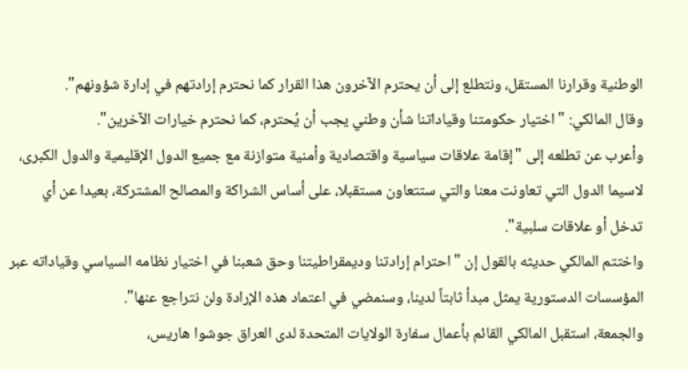الوطنية وقرارنا المستقل، ونتطلع إلى أن يحترم الآخرون هذا القرار كما نحترم إرادتهم في إدارة شؤونهم".
وقال المالكي: "اختيار حكومتنا وقياداتنا شأن وطني يجب أن يُحترم، كما نحترم خيارات الآخرين".
وأعرب عن تطلعه إلى "إقامة علاقات سياسية واقتصادية وأمنية متوازنة مع جميع الدول الإقليمية والدول الكبرى، لاسيما الدول التي تعاونت معنا والتي ستتعاون مستقبلا، على أساس الشراكة والمصالح المشتركة، بعيدا عن أي تدخل أو علاقات سلبية".
واختتم المالكي حديثه بالقول إن "احترام إرادتنا وديمقراطيتنا وحق شعبنا في اختيار نظامه السياسي وقياداته عبر المؤسسات الدستورية يمثل مبدأ ثابتاً لدينا، وسنمضي في اعتماد هذه الإرادة ولن نتراجع عنها".
والجمعة، استقبل المالكي القائم بأعمال سفارة الولايات المتحدة لدى العراق جوشوا هاريس،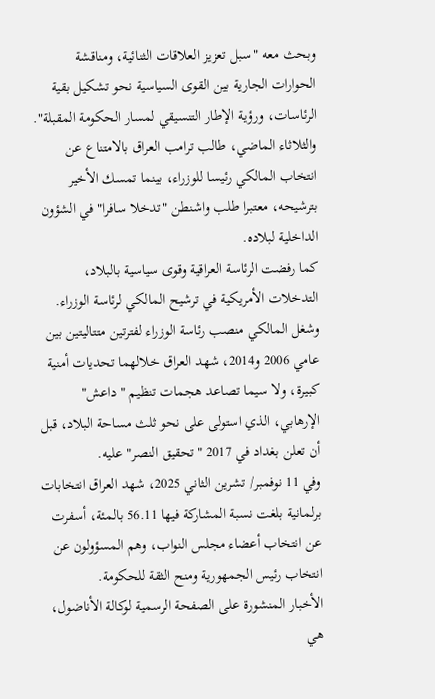وبحث معه "سبل تعزيز العلاقات الثنائية، ومناقشة الحوارات الجارية بين القوى السياسية نحو تشكيل بقية الرئاسات، ورؤية الإطار التنسيقي لمسار الحكومة المقبلة".
والثلاثاء الماضي، طالب ترامب العراق بالامتناع عن انتخاب المالكي رئيسا للوزراء، بينما تمسك الأخير بترشيحه، معتبرا طلب واشنطن "تدخلا سافرا" في الشؤون الداخلية لبلاده.
كما رفضت الرئاسة العراقية وقوى سياسية بالبلاد، التدخلات الأمريكية في ترشيح المالكي لرئاسة الوزراء.
وشغل المالكي منصب رئاسة الوزراء لفترتين متتاليتين بين عامي 2006 و2014، شهد العراق خلالهما تحديات أمنية كبيرة، ولا سيما تصاعد هجمات تنظيم "داعش" الإرهابي، الذي استولى على نحو ثلث مساحة البلاد، قبل أن تعلن بغداد في 2017 "تحقيق النصر" عليه.
وفي 11 نوفمبر/ تشرين الثاني 2025، شهد العراق انتخابات برلمانية بلغت نسبة المشاركة فيها 56.11 بالمئة، أسفرت عن انتخاب أعضاء مجلس النواب، وهم المسؤولون عن انتخاب رئيس الجمهورية ومنح الثقة للحكومة.
الأخبار المنشورة على الصفحة الرسمية لوكالة الأناضول، هي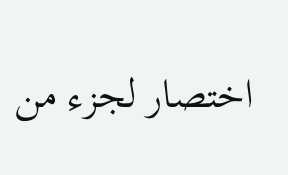اختصار لجزء من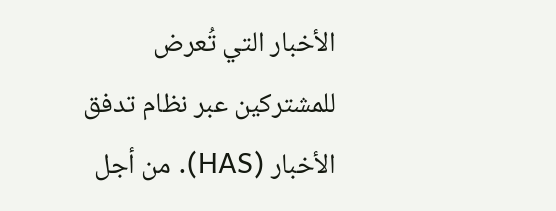الأخبار التي تُعرض للمشتركين عبر نظام تدفق الأخبار (HAS). من أجل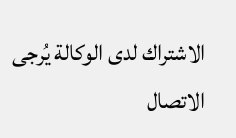الاشتراك لدى الوكالة يُرجى الاتصال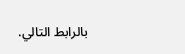بالرابط التالي.